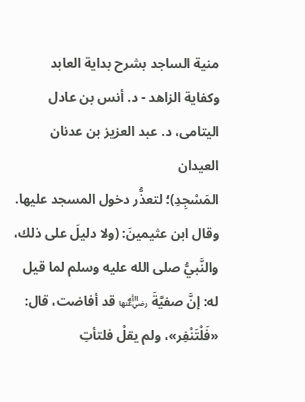منية الساجد بشرح بداية العابد وكفاية الزاهد - د. أنس بن عادل اليتامى، د. عبد العزيز بن عدنان العيدان
المَسْجِدِ)؛ لتعذُّر دخول المسجد عليها.
وقال ابن عثيمينَ: (ولا دليلَ على ذلك، والنَّبيُّ صلى الله عليه وسلم لما قيل له: إنَّ صفيَّةَ ﵂ قد أفاضت، قال: «فَلْتَنْفِر»، ولم يقلْ فلتأتِ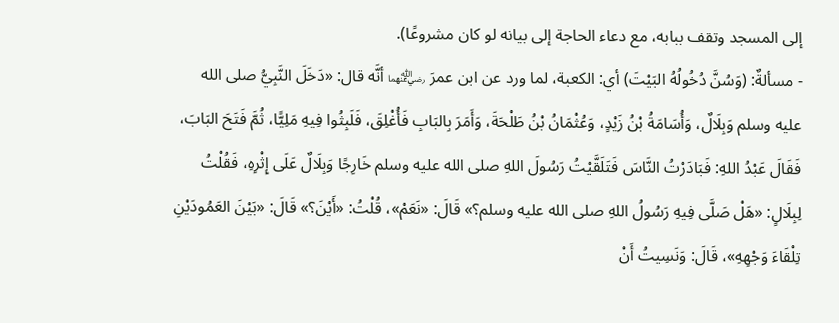إلى المسجد وتقف ببابه، مع دعاء الحاجة إلى بيانه لو كان مشروعًا).
- مسألةٌ: (وَسُنَّ دُخُولُهُ البَيْتَ) أي: الكعبة، لما ورد عن ابن عمرَ ﵄ أنَّه قال: «دَخَلَ النَّبِيُّ صلى الله عليه وسلم وَبِلَالٌ، وَأُسَامَةُ بْنُ زَيْدٍ، وَعُثْمَانُ بْنُ طَلْحَةَ، وَأَمَرَ بِالبَابِ فَأُغْلِقَ، فَلَبِثُوا فِيهِ مَلِيًّا، ثُمَّ فَتَحَ البَابَ، فَقَالَ عَبْدُ اللهِ: فَبَادَرْتُ النَّاسَ فَتَلَقَّيْتُ رَسُولَ اللهِ صلى الله عليه وسلم خَارِجًا وَبِلَالٌ عَلَى إِثْرِهِ، فَقُلْتُ لِبِلَالٍ: «هَلْ صَلَّى فِيهِ رَسُولُ اللهِ صلى الله عليه وسلم؟» قَالَ: «نَعَمْ»، قُلْتُ: «أَيْنَ؟» قَالَ: «بَيْنَ العَمُودَيْنِ تِلْقَاءَ وَجْهِهِ»، قَالَ: وَنَسِيتُ أَنْ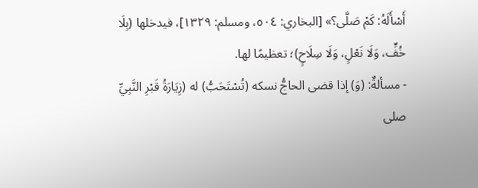أَسْأَلَهُ: كَمْ صَلَّى؟» [البخاري: ٥٠٤، ومسلم: ١٣٢٩]، فيدخلها (بِلَا خُفٍّ، وَلَا نَعْلٍ، وَلَا سِلَاحٍ)؛ تعظيمًا لها.
- مسألةٌ: (وَ) إذا قضى الحاجُّ نسكه (تُسْتَحَبُّ) له (زِيَارَةُ قَبْرِ النَّبِيِّ صلى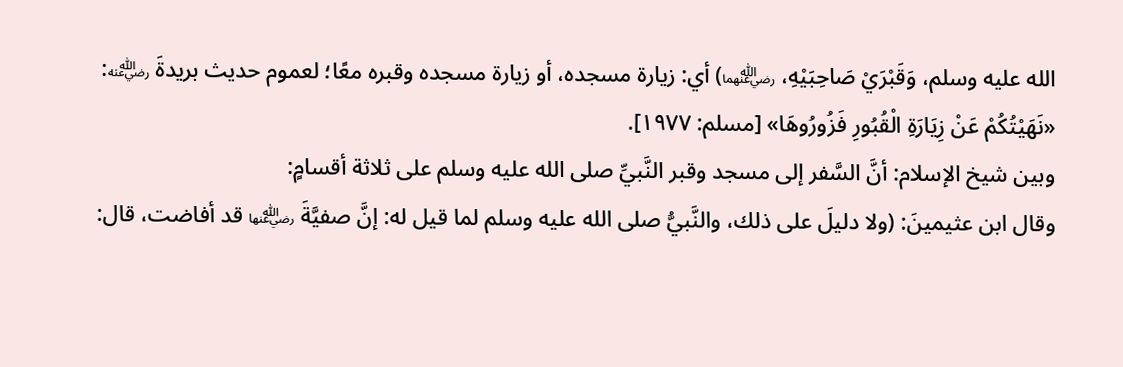الله عليه وسلم، وَقَبْرَيْ صَاحِبَيْهِ، ﵄) أي: زيارة مسجده، أو زيارة مسجده وقبره معًا؛ لعموم حديث بريدةَ ﵁: «نَهَيْتُكُمْ عَنْ زِيَارَةِ الْقُبُورِ فَزُورُوهَا» [مسلم: ١٩٧٧].
وبين شيخ الإسلام: أنَّ السَّفر إلى مسجد وقبر النَّبيِّ صلى الله عليه وسلم على ثلاثة أقسامٍ:
وقال ابن عثيمينَ: (ولا دليلَ على ذلك، والنَّبيُّ صلى الله عليه وسلم لما قيل له: إنَّ صفيَّةَ ﵂ قد أفاضت، قال: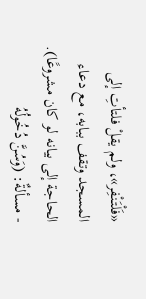«فَلْتَنْفِر»، ولم يقلْ فلتأتِ إلى المسجد وتقف ببابه، مع دعاء الحاجة إلى بيانه لو كان مشروعًا).
- مسألةٌ: (وَسُنَّ دُخُولُهُ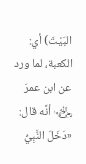البَيْتَ) أي: الكعبة، لما ورد عن ابن عمرَ ﵄ أنَّه قال: «دَخَلَ النَّبِيُّ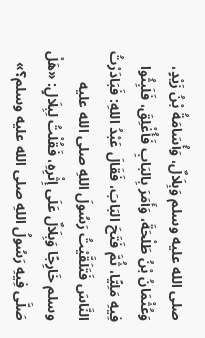صلى الله عليه وسلم وَبِلَالٌ، وَأُسَامَةُ بْنُ زَيْدٍ، وَعُثْمَانُ بْنُ طَلْحَةَ، وَأَمَرَ بِالبَابِ فَأُغْلِقَ، فَلَبِثُوا فِيهِ مَلِيًّا، ثُمَّ فَتَحَ البَابَ، فَقَالَ عَبْدُ اللهِ: فَبَادَرْتُ النَّاسَ فَتَلَقَّيْتُ رَسُولَ اللهِ صلى الله عليه وسلم خَارِجًا وَبِلَالٌ عَلَى إِثْرِهِ، فَقُلْتُ لِبِلَالٍ: «هَلْ صَلَّى فِيهِ رَسُولُ اللهِ صلى الله عليه وسلم؟»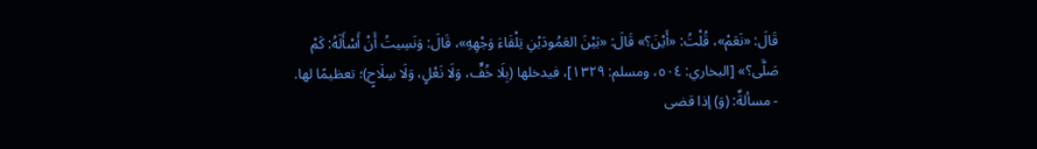قَالَ: «نَعَمْ»، قُلْتُ: «أَيْنَ؟» قَالَ: «بَيْنَ العَمُودَيْنِ تِلْقَاءَ وَجْهِهِ»، قَالَ: وَنَسِيتُ أَنْ أَسْأَلَهُ: كَمْ صَلَّى؟» [البخاري: ٥٠٤، ومسلم: ١٣٢٩]، فيدخلها (بِلَا خُفٍّ، وَلَا نَعْلٍ، وَلَا سِلَاحٍ)؛ تعظيمًا لها.
- مسألةٌ: (وَ) إذا قضى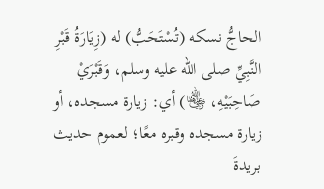الحاجُّ نسكه (تُسْتَحَبُّ) له (زِيَارَةُ قَبْرِ النَّبِيِّ صلى الله عليه وسلم، وَقَبْرَيْ صَاحِبَيْهِ، ﵄) أي: زيارة مسجده، أو زيارة مسجده وقبره معًا؛ لعموم حديث بريدةَ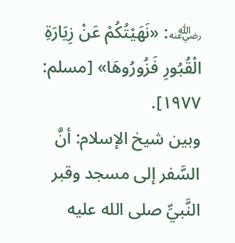﵁: «نَهَيْتُكُمْ عَنْ زِيَارَةِ الْقُبُورِ فَزُورُوهَا» [مسلم: ١٩٧٧].
وبين شيخ الإسلام: أنَّ السَّفر إلى مسجد وقبر النَّبيِّ صلى الله عليه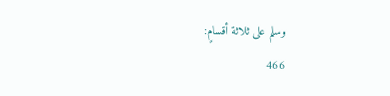وسلم على ثلاثة أقسامٍ:
466